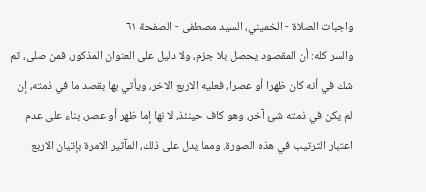واجبات الصلاة - الخميني، السيد مصطفى - الصفحة ٦١
والسر كله: أن المقصود يحصل بلا جزم، ولا دليل على العنوان المذكور، فمن صلى، ثم شك في أنه كان ظهرا أو عصرا، فعليه الاربع الاخر، ويأتي بها بقصد ما في ذمته، إن لم يكن في ذمته شئ آخر، وهو كاف حينئذ، لا نها إما ظهر أو عصر، بناء على عدم اعتبار الترتيب في هذه الصورة. ومما يدل على ذلك، المآثير الامرة بإتيان الاربع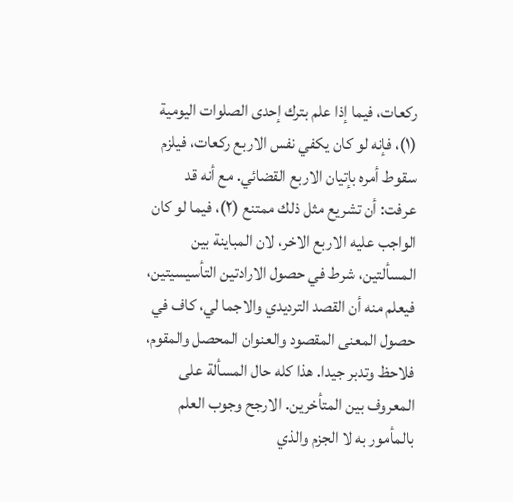ركعات، فيما إذا علم بترك إحدى الصلوات اليومية (١)، فإنه لو كان يكفي نفس الاربع ركعات، فيلزم سقوط أمره بإتيان الاربع القضائي. مع أنه قد عرفت: أن تشريع مثل ذلك ممتنع (٢)، فيما لو كان الواجب عليه الاربع الاخر، لان المباينة بين المسألتين، شرط في حصول الارادتين التأسيسيتين، فيعلم منه أن القصد الترديدي والاجما لي، كاف في حصول المعنى المقصود والعنوان المحصل والمقوم، فلاحظ وتدبر جيدا. هذا كله حال المسألة على المعروف بين المتأخرين. الارجح وجوب العلم بالمأمور به لا الجزم والذي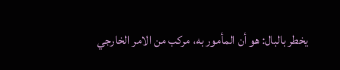يخطر بالبال: هو أن المأمور به، مركب من الامر الخارجي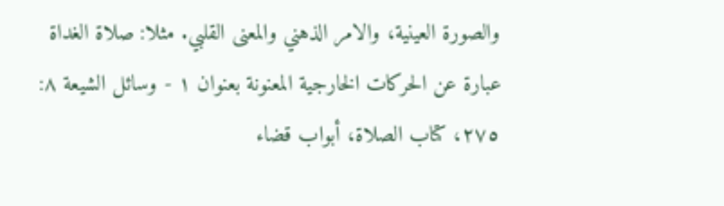والصورة العينية، والامر الذهني والمعنى القلبي. مثلا: صلاة الغداة عبارة عن الحركات الخارجية المعنونة بعنوان ١ - وسائل الشيعة ٨: ٢٧٥، كتاب الصلاة، أبواب قضاء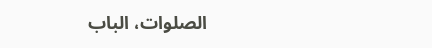الصلوات، الباب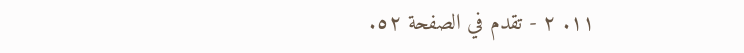١١. ٢ - تقدم في الصفحة ٥٢.